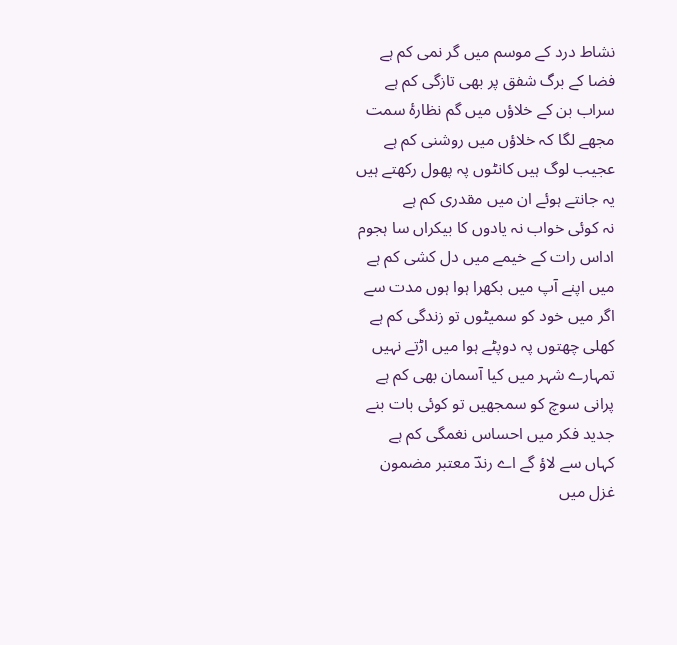نشاط درد کے موسم میں گر نمی کم ہے
فضا کے برگ شفق پر بھی تازگی کم ہے
سراب بن کے خلاؤں میں گم نظارۂ سمت
مجھے لگا کہ خلاؤں میں روشنی کم ہے
عجیب لوگ ہیں کانٹوں پہ پھول رکھتے ہیں
یہ جانتے ہوئے ان میں مقدری کم ہے
نہ کوئی خواب نہ یادوں کا بیکراں سا ہجوم
اداس رات کے خیمے میں دل کشی کم ہے
میں اپنے آپ میں بکھرا ہوا ہوں مدت سے
اگر میں خود کو سمیٹوں تو زندگی کم ہے
کھلی چھتوں پہ دوپٹے ہوا میں اڑتے نہیں
تمہارے شہر میں کیا آسمان بھی کم ہے
پرانی سوچ کو سمجھیں تو کوئی بات بنے
جدید فکر میں احساس نغمگی کم ہے
کہاں سے لاؤ گے اے رندؔ معتبر مضمون
غزل میں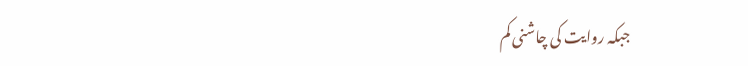جبکہ روایت کی چاشنی کم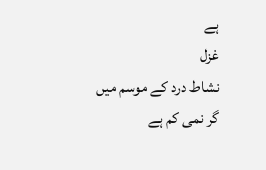ہے
غزل
نشاط درد کے موسم میں گر نمی کم ہے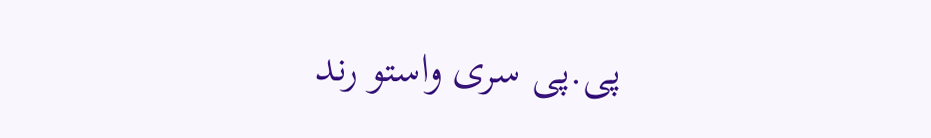پی.پی سری واستو رند